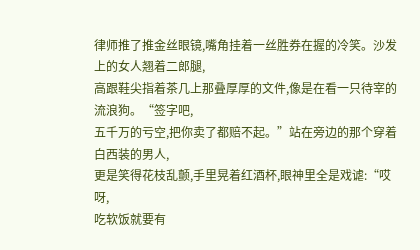律师推了推金丝眼镜,嘴角挂着一丝胜券在握的冷笑。沙发上的女人翘着二郎腿,
高跟鞋尖指着茶几上那叠厚厚的文件,像是在看一只待宰的流浪狗。“签字吧,
五千万的亏空,把你卖了都赔不起。”站在旁边的那个穿着白西装的男人,
更是笑得花枝乱颤,手里晃着红酒杯,眼神里全是戏谑:“哎呀,
吃软饭就要有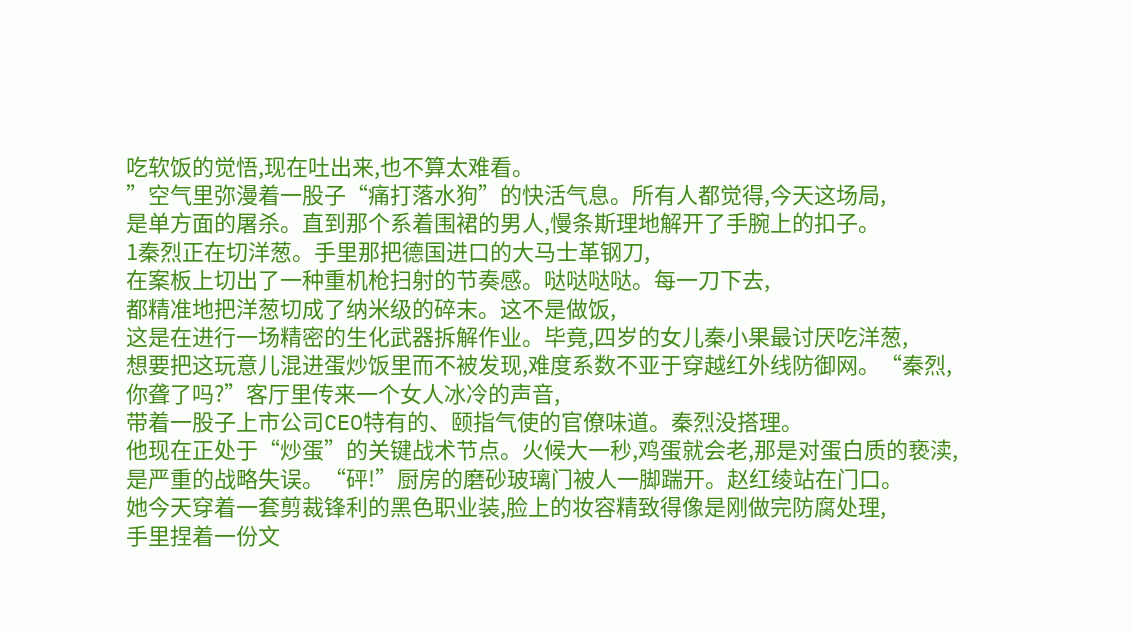吃软饭的觉悟,现在吐出来,也不算太难看。
”空气里弥漫着一股子“痛打落水狗”的快活气息。所有人都觉得,今天这场局,
是单方面的屠杀。直到那个系着围裙的男人,慢条斯理地解开了手腕上的扣子。
1秦烈正在切洋葱。手里那把德国进口的大马士革钢刀,
在案板上切出了一种重机枪扫射的节奏感。哒哒哒哒。每一刀下去,
都精准地把洋葱切成了纳米级的碎末。这不是做饭,
这是在进行一场精密的生化武器拆解作业。毕竟,四岁的女儿秦小果最讨厌吃洋葱,
想要把这玩意儿混进蛋炒饭里而不被发现,难度系数不亚于穿越红外线防御网。“秦烈,
你聋了吗?”客厅里传来一个女人冰冷的声音,
带着一股子上市公司CEO特有的、颐指气使的官僚味道。秦烈没搭理。
他现在正处于“炒蛋”的关键战术节点。火候大一秒,鸡蛋就会老,那是对蛋白质的亵渎,
是严重的战略失误。“砰!”厨房的磨砂玻璃门被人一脚踹开。赵红绫站在门口。
她今天穿着一套剪裁锋利的黑色职业装,脸上的妆容精致得像是刚做完防腐处理,
手里捏着一份文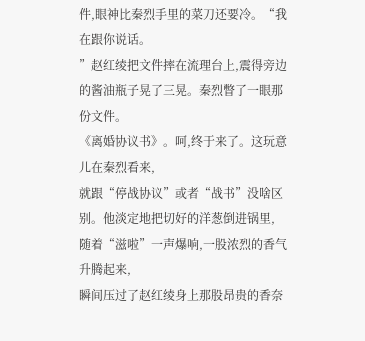件,眼神比秦烈手里的菜刀还要冷。“我在跟你说话。
”赵红绫把文件摔在流理台上,震得旁边的酱油瓶子晃了三晃。秦烈瞥了一眼那份文件。
《离婚协议书》。呵,终于来了。这玩意儿在秦烈看来,
就跟“停战协议”或者“战书”没啥区别。他淡定地把切好的洋葱倒进锅里,
随着“滋啦”一声爆响,一股浓烈的香气升腾起来,
瞬间压过了赵红绫身上那股昂贵的香奈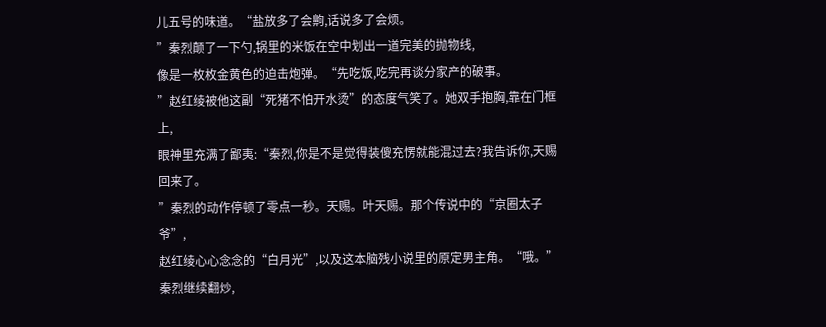儿五号的味道。“盐放多了会齁,话说多了会烦。
”秦烈颠了一下勺,锅里的米饭在空中划出一道完美的抛物线,
像是一枚枚金黄色的迫击炮弹。“先吃饭,吃完再谈分家产的破事。
”赵红绫被他这副“死猪不怕开水烫”的态度气笑了。她双手抱胸,靠在门框上,
眼神里充满了鄙夷:“秦烈,你是不是觉得装傻充愣就能混过去?我告诉你,天赐回来了。
”秦烈的动作停顿了零点一秒。天赐。叶天赐。那个传说中的“京圈太子爷”,
赵红绫心心念念的“白月光”,以及这本脑残小说里的原定男主角。“哦。”秦烈继续翻炒,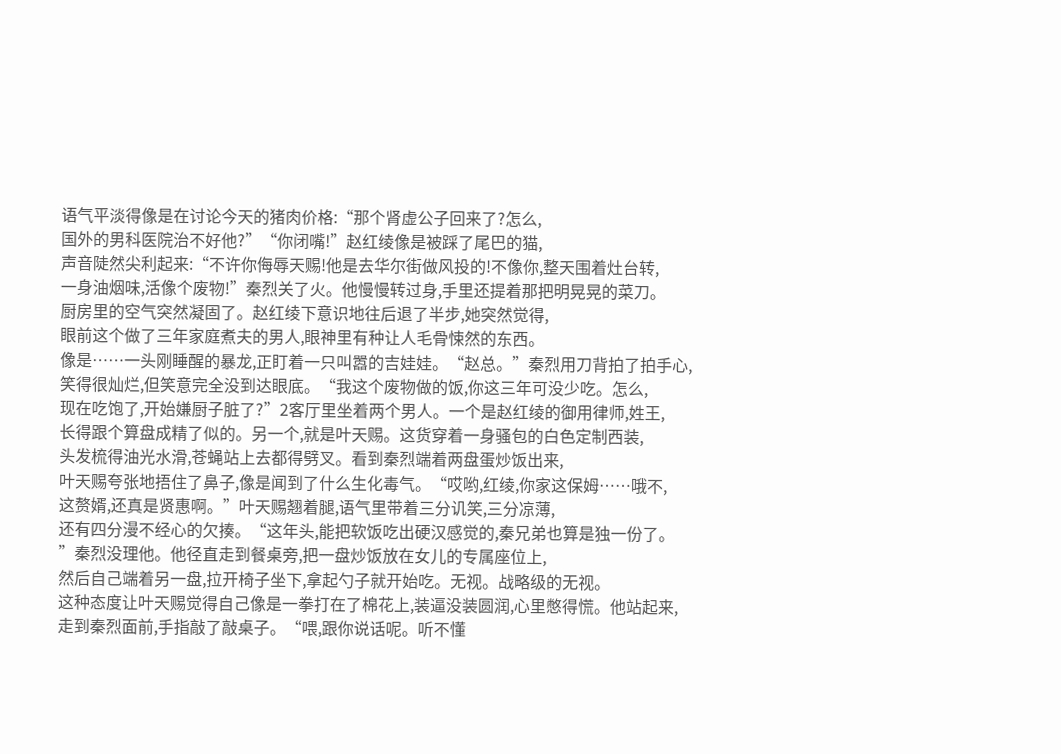语气平淡得像是在讨论今天的猪肉价格:“那个肾虚公子回来了?怎么,
国外的男科医院治不好他?”“你闭嘴!”赵红绫像是被踩了尾巴的猫,
声音陡然尖利起来:“不许你侮辱天赐!他是去华尔街做风投的!不像你,整天围着灶台转,
一身油烟味,活像个废物!”秦烈关了火。他慢慢转过身,手里还提着那把明晃晃的菜刀。
厨房里的空气突然凝固了。赵红绫下意识地往后退了半步,她突然觉得,
眼前这个做了三年家庭煮夫的男人,眼神里有种让人毛骨悚然的东西。
像是……一头刚睡醒的暴龙,正盯着一只叫嚣的吉娃娃。“赵总。”秦烈用刀背拍了拍手心,
笑得很灿烂,但笑意完全没到达眼底。“我这个废物做的饭,你这三年可没少吃。怎么,
现在吃饱了,开始嫌厨子脏了?”2客厅里坐着两个男人。一个是赵红绫的御用律师,姓王,
长得跟个算盘成精了似的。另一个,就是叶天赐。这货穿着一身骚包的白色定制西装,
头发梳得油光水滑,苍蝇站上去都得劈叉。看到秦烈端着两盘蛋炒饭出来,
叶天赐夸张地捂住了鼻子,像是闻到了什么生化毒气。“哎哟,红绫,你家这保姆……哦不,
这赘婿,还真是贤惠啊。”叶天赐翘着腿,语气里带着三分讥笑,三分凉薄,
还有四分漫不经心的欠揍。“这年头,能把软饭吃出硬汉感觉的,秦兄弟也算是独一份了。
”秦烈没理他。他径直走到餐桌旁,把一盘炒饭放在女儿的专属座位上,
然后自己端着另一盘,拉开椅子坐下,拿起勺子就开始吃。无视。战略级的无视。
这种态度让叶天赐觉得自己像是一拳打在了棉花上,装逼没装圆润,心里憋得慌。他站起来,
走到秦烈面前,手指敲了敲桌子。“喂,跟你说话呢。听不懂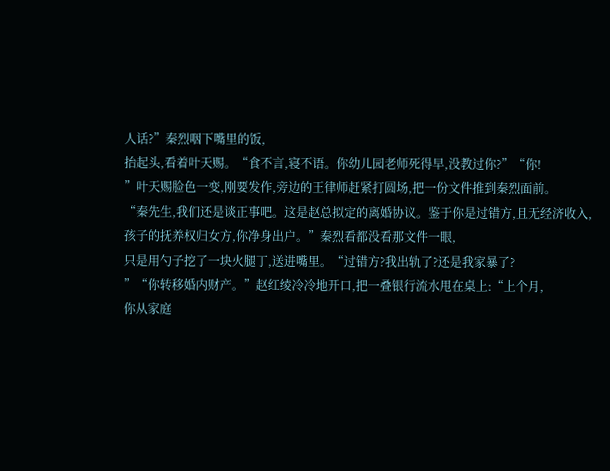人话?”秦烈咽下嘴里的饭,
抬起头,看着叶天赐。“食不言,寝不语。你幼儿园老师死得早,没教过你?”“你!
”叶天赐脸色一变,刚要发作,旁边的王律师赶紧打圆场,把一份文件推到秦烈面前。
“秦先生,我们还是谈正事吧。这是赵总拟定的离婚协议。鉴于你是过错方,且无经济收入,
孩子的抚养权归女方,你净身出户。”秦烈看都没看那文件一眼,
只是用勺子挖了一块火腿丁,送进嘴里。“过错方?我出轨了?还是我家暴了?
”“你转移婚内财产。”赵红绫冷冷地开口,把一叠银行流水甩在桌上:“上个月,
你从家庭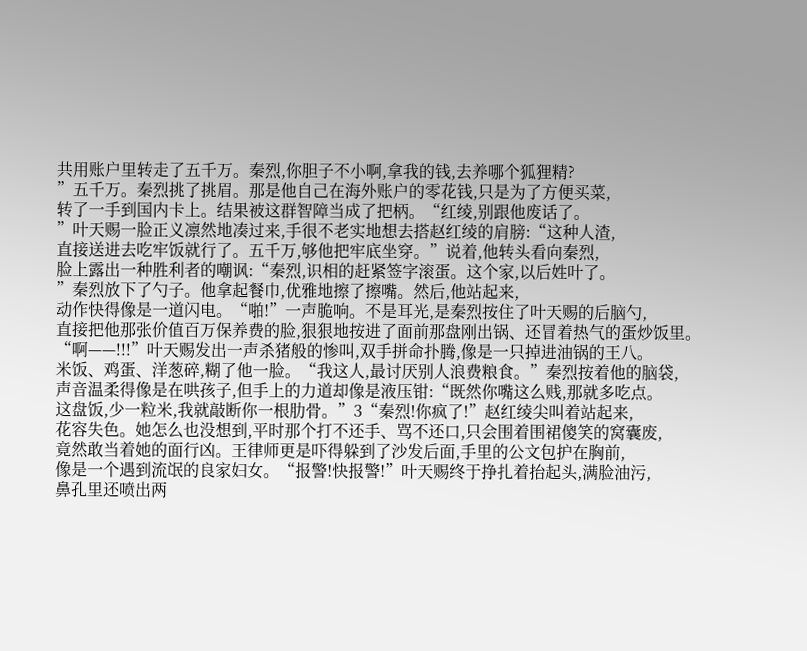共用账户里转走了五千万。秦烈,你胆子不小啊,拿我的钱,去养哪个狐狸精?
”五千万。秦烈挑了挑眉。那是他自己在海外账户的零花钱,只是为了方便买菜,
转了一手到国内卡上。结果被这群智障当成了把柄。“红绫,别跟他废话了。
”叶天赐一脸正义凛然地凑过来,手很不老实地想去搭赵红绫的肩膀:“这种人渣,
直接送进去吃牢饭就行了。五千万,够他把牢底坐穿。”说着,他转头看向秦烈,
脸上露出一种胜利者的嘲讽:“秦烈,识相的赶紧签字滚蛋。这个家,以后姓叶了。
”秦烈放下了勺子。他拿起餐巾,优雅地擦了擦嘴。然后,他站起来,
动作快得像是一道闪电。“啪!”一声脆响。不是耳光,是秦烈按住了叶天赐的后脑勺,
直接把他那张价值百万保养费的脸,狠狠地按进了面前那盘刚出锅、还冒着热气的蛋炒饭里。
“啊——!!!”叶天赐发出一声杀猪般的惨叫,双手拼命扑腾,像是一只掉进油锅的王八。
米饭、鸡蛋、洋葱碎,糊了他一脸。“我这人,最讨厌别人浪费粮食。”秦烈按着他的脑袋,
声音温柔得像是在哄孩子,但手上的力道却像是液压钳:“既然你嘴这么贱,那就多吃点。
这盘饭,少一粒米,我就敲断你一根肋骨。”3“秦烈!你疯了!”赵红绫尖叫着站起来,
花容失色。她怎么也没想到,平时那个打不还手、骂不还口,只会围着围裙傻笑的窝囊废,
竟然敢当着她的面行凶。王律师更是吓得躲到了沙发后面,手里的公文包护在胸前,
像是一个遇到流氓的良家妇女。“报警!快报警!”叶天赐终于挣扎着抬起头,满脸油污,
鼻孔里还喷出两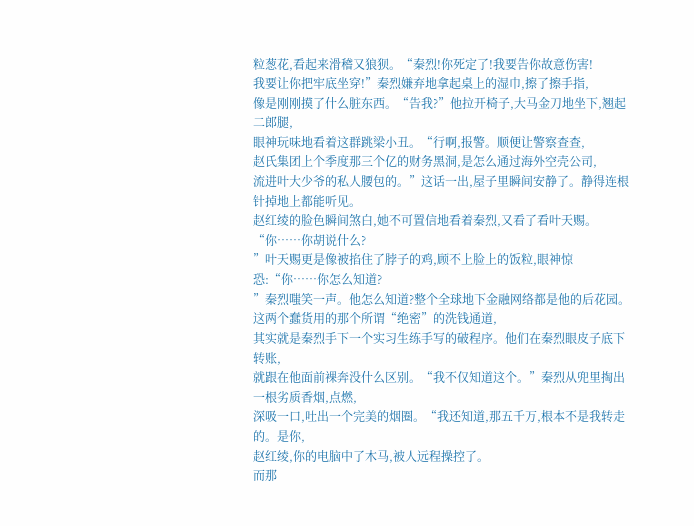粒葱花,看起来滑稽又狼狈。“秦烈!你死定了!我要告你故意伤害!
我要让你把牢底坐穿!”秦烈嫌弃地拿起桌上的湿巾,擦了擦手指,
像是刚刚摸了什么脏东西。“告我?”他拉开椅子,大马金刀地坐下,翘起二郎腿,
眼神玩味地看着这群跳梁小丑。“行啊,报警。顺便让警察查查,
赵氏集团上个季度那三个亿的财务黑洞,是怎么通过海外空壳公司,
流进叶大少爷的私人腰包的。”这话一出,屋子里瞬间安静了。静得连根针掉地上都能听见。
赵红绫的脸色瞬间煞白,她不可置信地看着秦烈,又看了看叶天赐。“你……你胡说什么?
”叶天赐更是像被掐住了脖子的鸡,顾不上脸上的饭粒,眼神惊恐:“你……你怎么知道?
”秦烈嗤笑一声。他怎么知道?整个全球地下金融网络都是他的后花园。
这两个蠢货用的那个所谓“绝密”的洗钱通道,
其实就是秦烈手下一个实习生练手写的破程序。他们在秦烈眼皮子底下转账,
就跟在他面前裸奔没什么区别。“我不仅知道这个。”秦烈从兜里掏出一根劣质香烟,点燃,
深吸一口,吐出一个完美的烟圈。“我还知道,那五千万,根本不是我转走的。是你,
赵红绫,你的电脑中了木马,被人远程操控了。
而那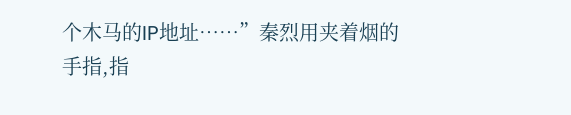个木马的IP地址……”秦烈用夹着烟的手指,指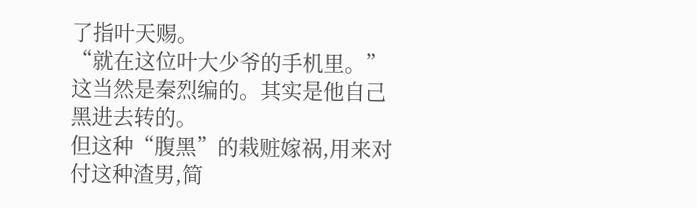了指叶天赐。
“就在这位叶大少爷的手机里。”这当然是秦烈编的。其实是他自己黑进去转的。
但这种“腹黑”的栽赃嫁祸,用来对付这种渣男,简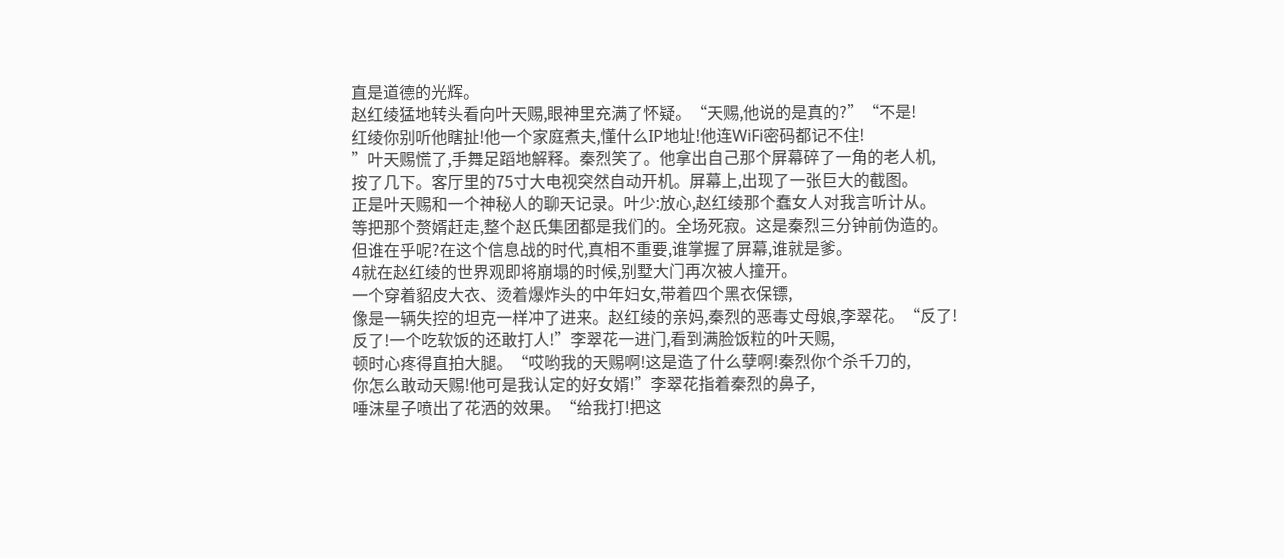直是道德的光辉。
赵红绫猛地转头看向叶天赐,眼神里充满了怀疑。“天赐,他说的是真的?”“不是!
红绫你别听他瞎扯!他一个家庭煮夫,懂什么IP地址!他连WiFi密码都记不住!
”叶天赐慌了,手舞足蹈地解释。秦烈笑了。他拿出自己那个屏幕碎了一角的老人机,
按了几下。客厅里的75寸大电视突然自动开机。屏幕上,出现了一张巨大的截图。
正是叶天赐和一个神秘人的聊天记录。叶少:放心,赵红绫那个蠢女人对我言听计从。
等把那个赘婿赶走,整个赵氏集团都是我们的。全场死寂。这是秦烈三分钟前伪造的。
但谁在乎呢?在这个信息战的时代,真相不重要,谁掌握了屏幕,谁就是爹。
4就在赵红绫的世界观即将崩塌的时候,别墅大门再次被人撞开。
一个穿着貂皮大衣、烫着爆炸头的中年妇女,带着四个黑衣保镖,
像是一辆失控的坦克一样冲了进来。赵红绫的亲妈,秦烈的恶毒丈母娘,李翠花。“反了!
反了!一个吃软饭的还敢打人!”李翠花一进门,看到满脸饭粒的叶天赐,
顿时心疼得直拍大腿。“哎哟我的天赐啊!这是造了什么孽啊!秦烈你个杀千刀的,
你怎么敢动天赐!他可是我认定的好女婿!”李翠花指着秦烈的鼻子,
唾沫星子喷出了花洒的效果。“给我打!把这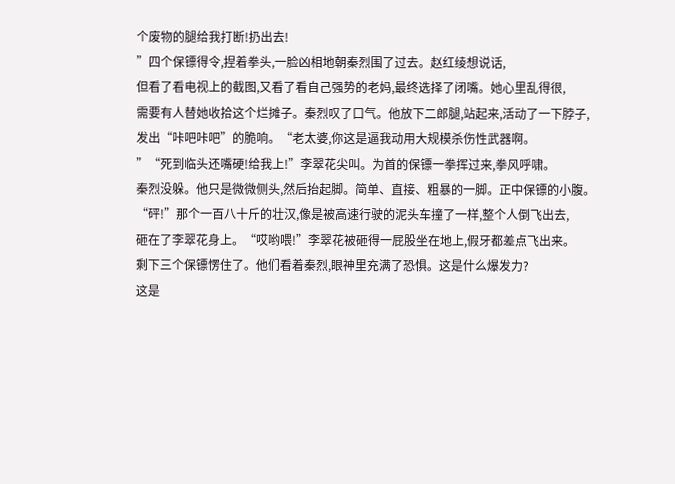个废物的腿给我打断!扔出去!
”四个保镖得令,捏着拳头,一脸凶相地朝秦烈围了过去。赵红绫想说话,
但看了看电视上的截图,又看了看自己强势的老妈,最终选择了闭嘴。她心里乱得很,
需要有人替她收拾这个烂摊子。秦烈叹了口气。他放下二郎腿,站起来,活动了一下脖子,
发出“咔吧咔吧”的脆响。“老太婆,你这是逼我动用大规模杀伤性武器啊。
”“死到临头还嘴硬!给我上!”李翠花尖叫。为首的保镖一拳挥过来,拳风呼啸。
秦烈没躲。他只是微微侧头,然后抬起脚。简单、直接、粗暴的一脚。正中保镖的小腹。
“砰!”那个一百八十斤的壮汉,像是被高速行驶的泥头车撞了一样,整个人倒飞出去,
砸在了李翠花身上。“哎哟喂!”李翠花被砸得一屁股坐在地上,假牙都差点飞出来。
剩下三个保镖愣住了。他们看着秦烈,眼神里充满了恐惧。这是什么爆发力?
这是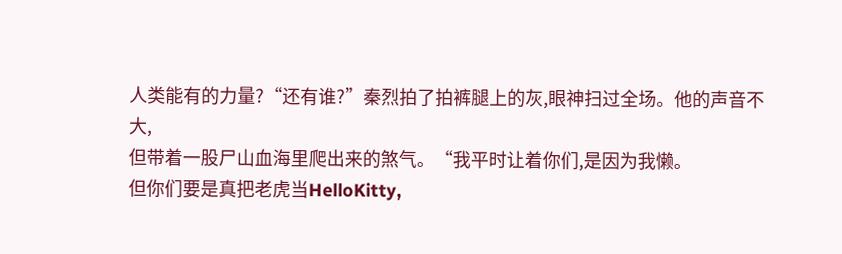人类能有的力量?“还有谁?”秦烈拍了拍裤腿上的灰,眼神扫过全场。他的声音不大,
但带着一股尸山血海里爬出来的煞气。“我平时让着你们,是因为我懒。
但你们要是真把老虎当HelloKitty,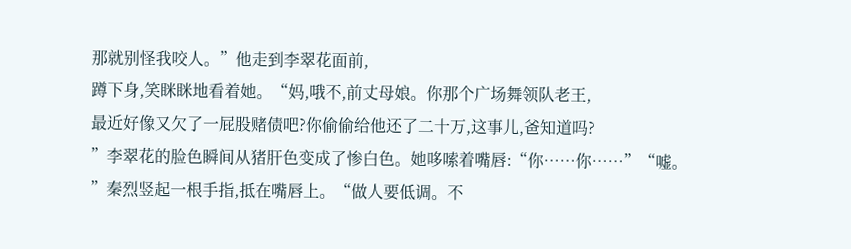那就别怪我咬人。”他走到李翠花面前,
蹲下身,笑眯眯地看着她。“妈,哦不,前丈母娘。你那个广场舞领队老王,
最近好像又欠了一屁股赌债吧?你偷偷给他还了二十万,这事儿,爸知道吗?
”李翠花的脸色瞬间从猪肝色变成了惨白色。她哆嗦着嘴唇:“你……你……”“嘘。
”秦烈竖起一根手指,抵在嘴唇上。“做人要低调。不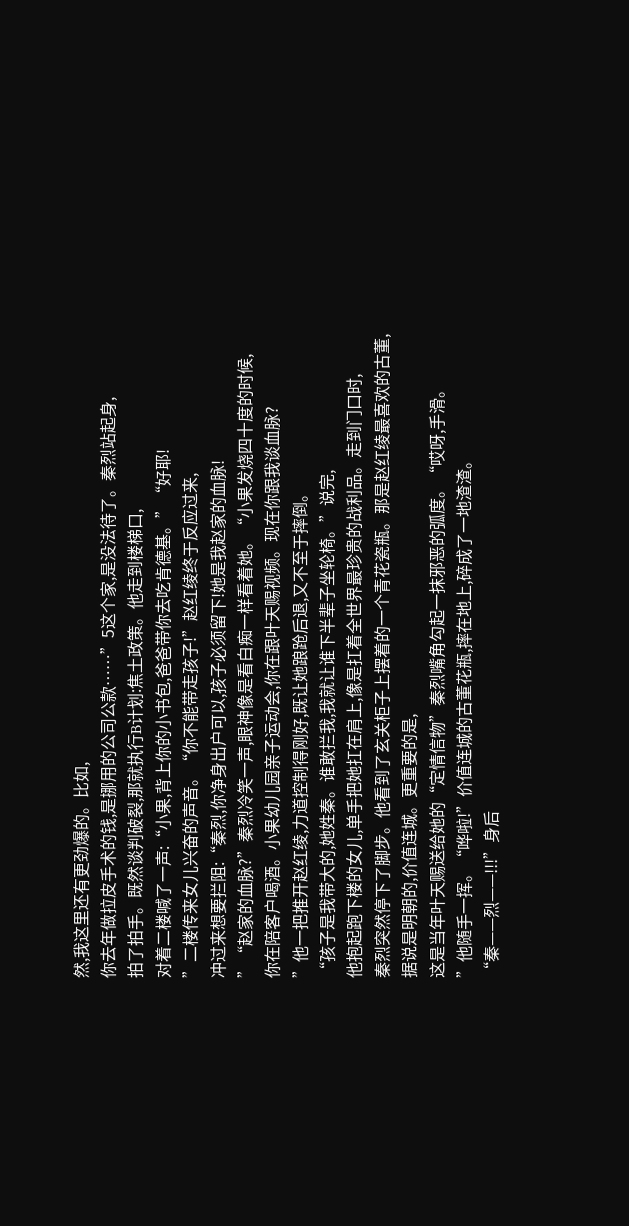然,我这里还有更劲爆的。比如,
你去年做拉皮手术的钱,是挪用的公司公款……”5这个家,是没法待了。秦烈站起身,
拍了拍手。既然谈判破裂,那就执行B计划:焦土政策。他走到楼梯口,
对着二楼喊了一声:“小果,背上你的小书包,爸爸带你去吃肯德基。”“好耶!
”二楼传来女儿兴奋的声音。“你不能带走孩子!”赵红绫终于反应过来,
冲过来想要拦阻:“秦烈,你净身出户可以,孩子必须留下!她是我赵家的血脉!
”“赵家的血脉?”秦烈冷笑一声,眼神像是看白痴一样看着她。“小果发烧四十度的时候,
你在陪客户喝酒。小果幼儿园亲子运动会,你在跟叶天赐视频。现在你跟我谈血脉?
”他一把推开赵红绫,力道控制得刚好,既让她踉跄后退,又不至于摔倒。
“孩子是我带大的,她姓秦。谁敢拦我,我就让谁下半辈子坐轮椅。”说完,
他抱起跑下楼的女儿,单手把她扛在肩上,像是扛着全世界最珍贵的战利品。走到门口时,
秦烈突然停下了脚步。他看到了玄关柜子上摆着的一个青花瓷瓶。那是赵红绫最喜欢的古董,
据说是明朝的,价值连城。更重要的是,
这是当年叶天赐送给她的“定情信物”秦烈嘴角勾起一抹邪恶的弧度。“哎呀,手滑。
”他随手一挥。“哗啦!”价值连城的古董花瓶,摔在地上,碎成了一地渣渣。
“秦——烈——!!!”身后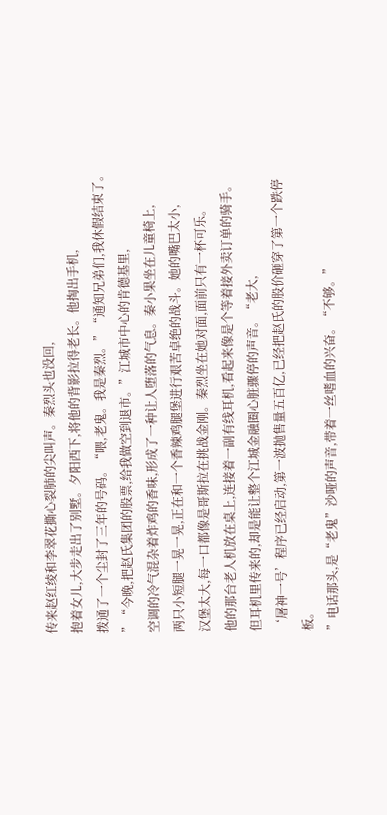传来赵红绫和李翠花撕心裂肺的尖叫声。秦烈头也没回,
抱着女儿,大步走出了别墅。夕阳西下,将他的背影拉得老长。他掏出手机,
拨通了一个尘封了三年的号码。“喂,老鬼。我是秦烈。”“通知兄弟们,我休假结束了。
”“今晚,把赵氏集团的股票,给我做空到退市。”江城市中心的肯德基里,
空调的冷气混杂着炸鸡的香味,形成了一种让人堕落的气息。秦小果坐在儿童椅上,
两只小短腿一晃一晃,正在和一个香辣鸡腿堡进行艰苦卓绝的战斗。她的嘴巴太小,
汉堡太大,每一口都像是哥斯拉在挑战金刚。秦烈坐在她对面,面前只有一杯可乐。
他的那台老人机放在桌上,连接着一副有线耳机,看起来像是个等着接外卖订单的骑手。
但耳机里传来的,却是能让整个江城金融圈心脏骤停的声音。“老大,
‘屠神一号’程序已经启动,第一波抛售量五百亿,已经把赵氏的股价砸穿了第一个跌停板。
”电话那头,是“老鬼”沙哑的声音,带着一丝嗜血的兴奋。“不够。”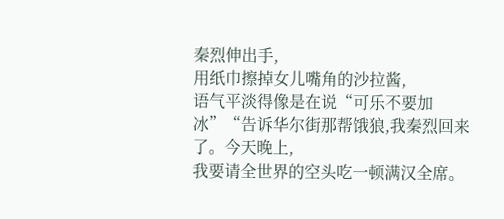秦烈伸出手,
用纸巾擦掉女儿嘴角的沙拉酱,
语气平淡得像是在说“可乐不要加冰”“告诉华尔街那帮饿狼,我秦烈回来了。今天晚上,
我要请全世界的空头吃一顿满汉全席。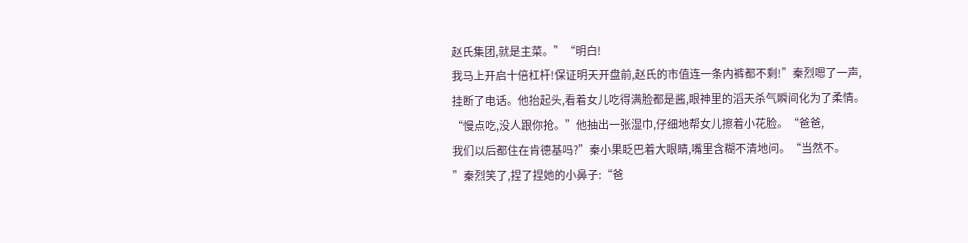赵氏集团,就是主菜。”“明白!
我马上开启十倍杠杆!保证明天开盘前,赵氏的市值连一条内裤都不剩!”秦烈嗯了一声,
挂断了电话。他抬起头,看着女儿吃得满脸都是酱,眼神里的滔天杀气瞬间化为了柔情。
“慢点吃,没人跟你抢。”他抽出一张湿巾,仔细地帮女儿擦着小花脸。“爸爸,
我们以后都住在肯德基吗?”秦小果眨巴着大眼睛,嘴里含糊不清地问。“当然不。
”秦烈笑了,捏了捏她的小鼻子:“爸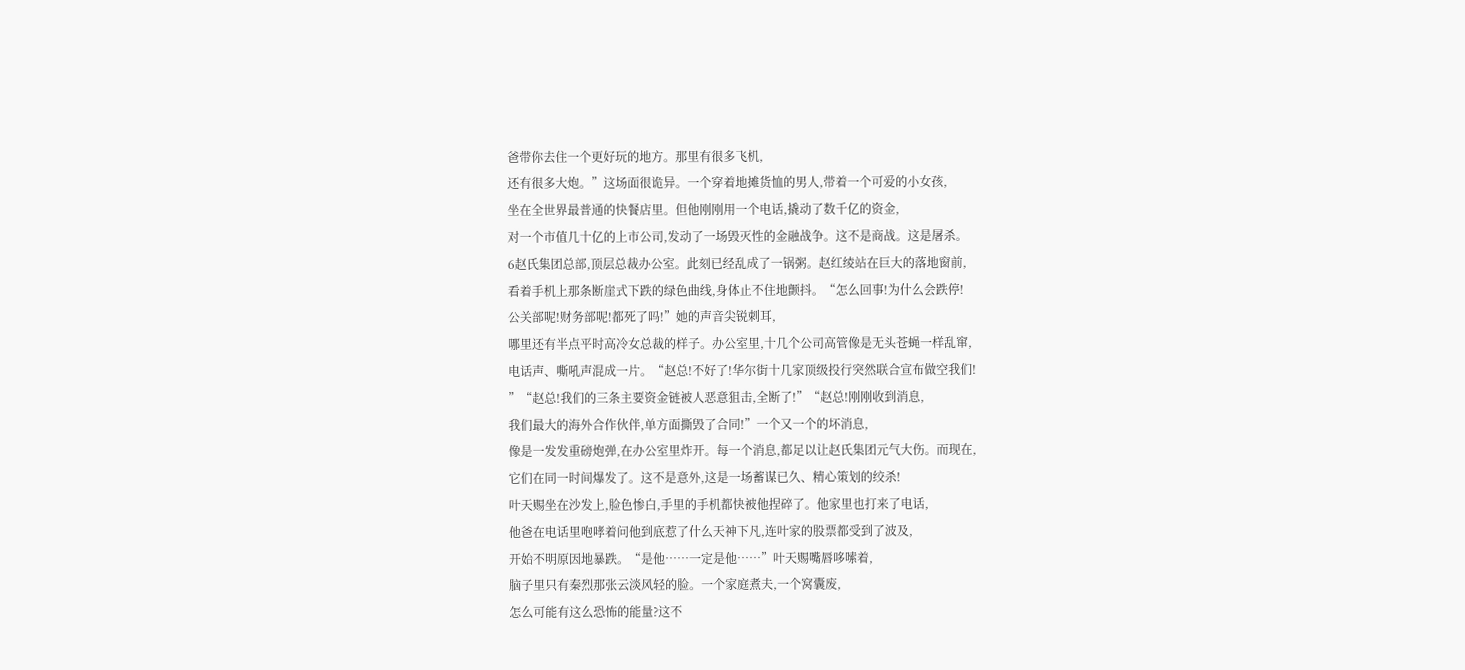爸带你去住一个更好玩的地方。那里有很多飞机,
还有很多大炮。”这场面很诡异。一个穿着地摊货恤的男人,带着一个可爱的小女孩,
坐在全世界最普通的快餐店里。但他刚刚用一个电话,撬动了数千亿的资金,
对一个市值几十亿的上市公司,发动了一场毁灭性的金融战争。这不是商战。这是屠杀。
6赵氏集团总部,顶层总裁办公室。此刻已经乱成了一锅粥。赵红绫站在巨大的落地窗前,
看着手机上那条断崖式下跌的绿色曲线,身体止不住地颤抖。“怎么回事!为什么会跌停!
公关部呢!财务部呢!都死了吗!”她的声音尖锐刺耳,
哪里还有半点平时高冷女总裁的样子。办公室里,十几个公司高管像是无头苍蝇一样乱窜,
电话声、嘶吼声混成一片。“赵总!不好了!华尔街十几家顶级投行突然联合宣布做空我们!
”“赵总!我们的三条主要资金链被人恶意狙击,全断了!”“赵总!刚刚收到消息,
我们最大的海外合作伙伴,单方面撕毁了合同!”一个又一个的坏消息,
像是一发发重磅炮弹,在办公室里炸开。每一个消息,都足以让赵氏集团元气大伤。而现在,
它们在同一时间爆发了。这不是意外,这是一场蓄谋已久、精心策划的绞杀!
叶天赐坐在沙发上,脸色惨白,手里的手机都快被他捏碎了。他家里也打来了电话,
他爸在电话里咆哮着问他到底惹了什么天神下凡,连叶家的股票都受到了波及,
开始不明原因地暴跌。“是他……一定是他……”叶天赐嘴唇哆嗦着,
脑子里只有秦烈那张云淡风轻的脸。一个家庭煮夫,一个窝囊废,
怎么可能有这么恐怖的能量?这不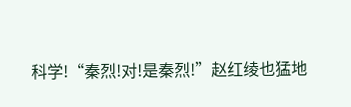科学!“秦烈!对!是秦烈!”赵红绫也猛地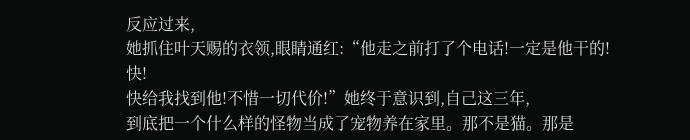反应过来,
她抓住叶天赐的衣领,眼睛通红:“他走之前打了个电话!一定是他干的!快!
快给我找到他!不惜一切代价!”她终于意识到,自己这三年,
到底把一个什么样的怪物当成了宠物养在家里。那不是猫。那是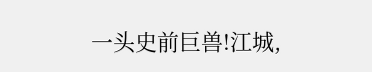一头史前巨兽!江城,